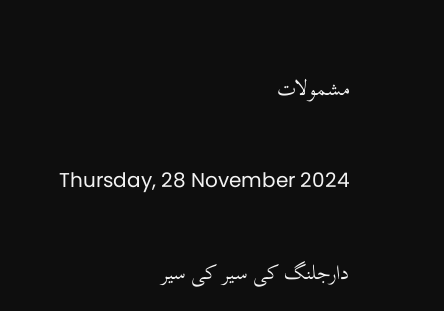مشمولات

Thursday, 28 November 2024

دارجلنگ کی سیر کی سیر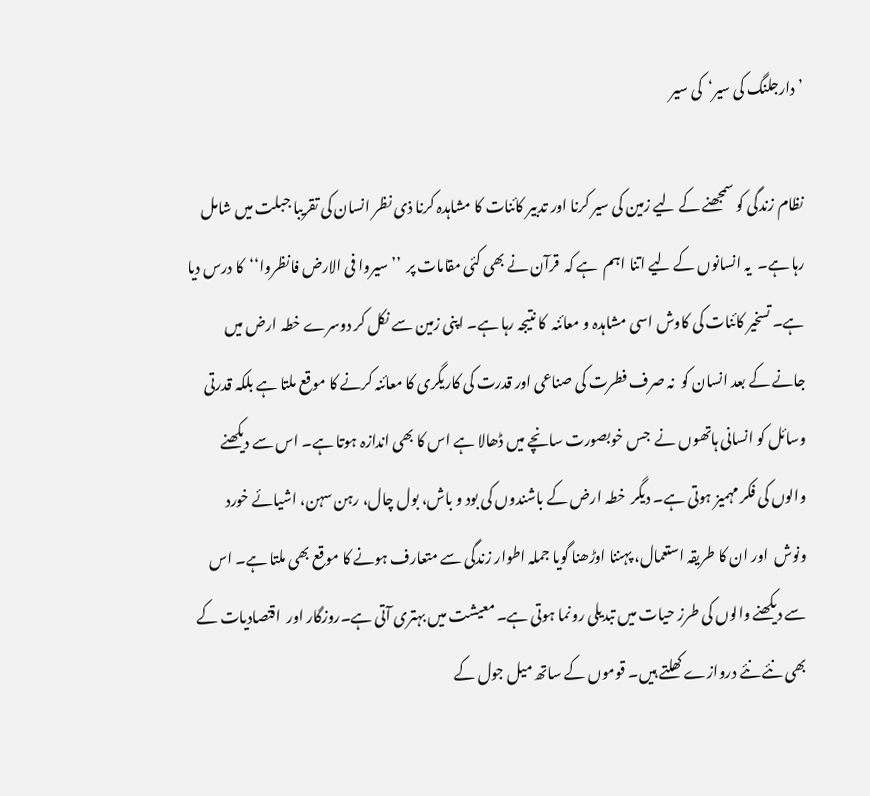’دارجلنگ کی سیر‘  کی سیر

نظام زندگی کو سمجھنے کے لیے زمین کی سیر کرنا اور تدبیر کائنات کا مشاہدہ کرنا ذی نظر انسان کی تقریبا جبلت میں شامل رہا ہے۔  یہ انسانوں کے لیے اتنا اہم  ہے کہ  قرآن نے بھی کئی مقامات پر  ’’سیروا فی الارض فانظروا‘‘  کا درس دیا ہے۔ تسخیر کائنات کی کاوش اسی مشاہدہ و معائنہ  کا نتیجہ رہا ہے۔ اپنی زمین سے نکل کر دوسرے خطہ ارض میں جانے کے بعد انسان کو  نہ صرف فطرت کی صناعی اور قدرت کی کاریگری کا معائنہ کرنے کا موقع ملتا ہے بلکہ قدرتی وسائل کو انسانی ہاتھوں نے  جس خوبصورت سانچے میں ڈھالا ہے اس کا بھی اندازہ ہوتا ہے۔ اس سے دیکھنے والوں کی فکر مہمیز ہوتی ہے۔ دیگر  خطہ ارض کے باشندوں کی بود و باش، بول چال، رہن سہن، اشیائے خورد ونوش  اور ان کا طریقہ استعمال، پہننا اوڑھنا گویا جملہ اطوار زندگی سے متعارف ہونے کا موقع بھی ملتا ہے۔ اس سے دیکھنے والوں کی طرز حیات میں تبدیلی رونما ہوتی ہے۔ معیشت میں بہتری آتی ہے۔روزگار اور  اقتصادیات کے بھی نئے نئے دروازے کھلتے ہیں۔ قوموں کے ساتھ میل جول کے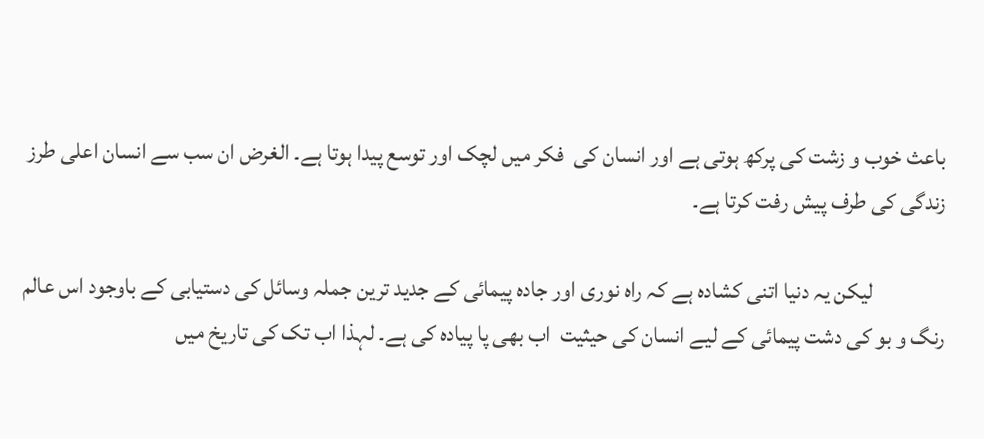باعث خوب و زشت کی پرکھ ہوتی ہے اور انسان کی  فکر میں لچک اور توسع پیدا ہوتا ہے۔ الغرض ان سب سے انسان اعلی طرز زندگی کی طرف پیش رفت کرتا ہے۔

                لیکن یہ دنیا اتنی کشادہ ہے کہ راہ نوری اور جادہ پیمائی کے جدید ترین جملہ وسائل کی دستیابی کے باوجود اس عالم رنگ و بو کی دشت پیمائی کے لیے انسان کی حیثیت  اب بھی پا پیادہ کی ہے۔ لہذا اب تک کی تاریخ میں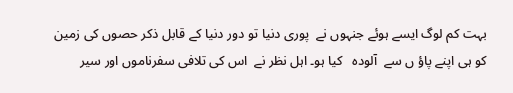بہت کم لوگ ایسے ہوئے جنہوں نے  پوری دنیا تو دور دنیا کے قابل ذکر حصوں کی زمین کو ہی اپنے پاؤ ں سے  آلودہ   کیا ہو۔ اہل نظر نے  اس کی تلافی سفرناموں اور سیر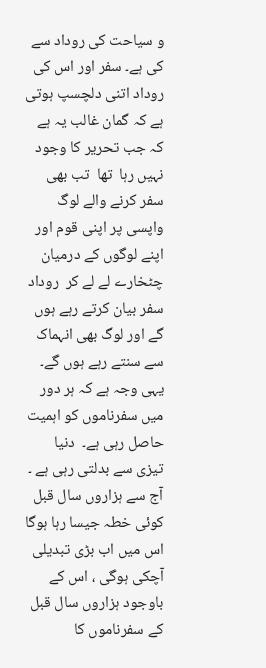و سیاحت کی روداد سے کی ہے۔ سفر اور اس کی روداد اتنی دلچسپ ہوتی ہے کہ گمان غالب یہ ہے کہ جب تحریر کا وجود نہیں رہا  تھا  تب بھی سفر کرنے والے لوگ واپسی پر اپنی قوم اور اپنے لوگوں کے درمیان چٹخارے لے لے کر  روداد سفر بیان کرتے رہے ہوں گے اور لوگ بھی انہماک سے سنتے رہے ہوں گے۔  یہی وجہ ہے کہ ہر دور میں سفرناموں کو اہمیت حاصل رہی ہے۔  دنیا تیزی سے بدلتی رہی ہے ۔ آج سے ہزاروں سال قبل کوئی خطہ جیسا رہا ہوگا اس میں اب بڑی تبدیلی آچکی ہوگی ، اس کے باوجود ہزاروں سال قبل کے سفرناموں کا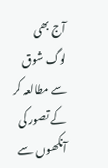آج بھی   لوگ شوق  سے مطالعہ کر کے تصور کی آنکھوں سے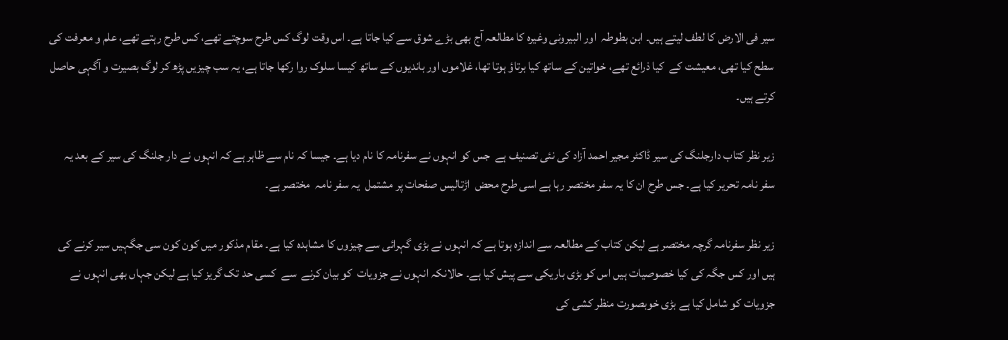سیر فی الارض کا لطف لیتے ہیں۔ ابن بطوطہ  اور البیرونی وغیرہ کا مطالعہ آج بھی بڑے شوق سے کیا جاتا ہے۔ اس وقت لوگ کس طرح سوچتے تھے، کس طرح رہتے تھے، علم و معرفت کی سطح کیا تھی، معیشت کے  کیا ذرائع تھے، خواتین کے ساتھ کیا برتاؤ ہوتا تھا، غلاموں اور باندیوں کے ساتھ کیسا سلوک روا رکھا جاتا ہے، یہ سب چیزیں پڑھ کر لوگ بصیرت و آگہی حاصل کرتے ہیں۔

زیر نظر کتاب دارجلنگ کی سیر ڈاکٹر مجیر احمد آزاد کی نئی تصنیف ہے  جس کو انہوں نے سفرنامہ کا نام دیا ہے۔ جیسا کہ نام سے ظاہر ہے کہ انہوں نے دار جلنگ کی سیر کے بعد یہ سفر نامہ تحریر کیا ہے۔ جس طرح ان کا یہ سفر مختصر رہا ہے اسی طرح محض  اڑتالیس صفحات پر مشتمل  یہ سفر نامہ  مختصر ہے۔

زیر نظر سفرنامہ گرچہ مختصر ہے لیکن کتاب کے مطالعہ سے اندازہ ہوتا ہے کہ انہوں نے بڑی گہرائی سے چیزوں کا مشاہدہ کیا ہے۔ مقام مذکور میں کون کون سی جگہیں سیر کرنے کی ہیں اور کس جگہ کی کیا خصوصیات ہیں اس کو بڑی باریکی سے پیش کیا ہے۔ حالانکہ انہوں نے جزویات  کو بیان کرنے  سے  کسی حد تک گریز کیا ہے لیکن جہاں بھی انہوں نے جزویات کو شامل کیا ہے بڑی خوبصورت منظر کشی کی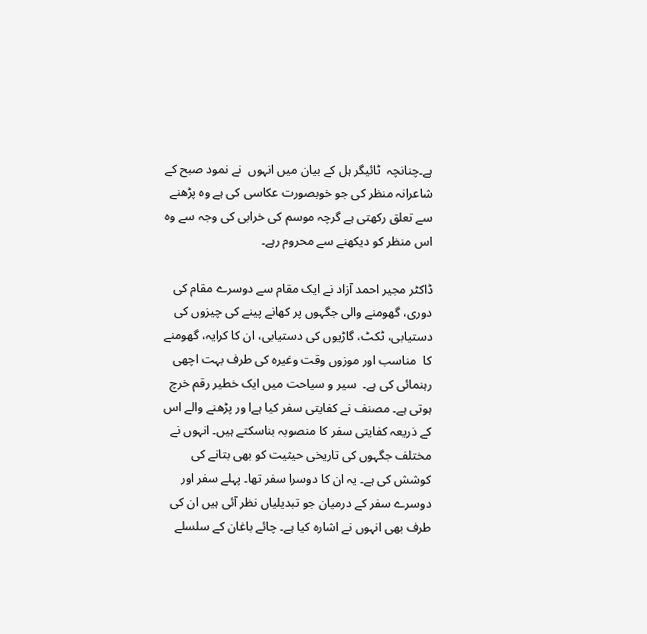ہے۔چنانچہ  ٹائیگر ہل کے بیان میں انہوں  نے نمود صبح کے شاعرانہ منظر کی جو خوبصورت عکاسی کی ہے وہ پڑھنے سے تعلق رکھتی ہے گرچہ موسم کی خرابی کی وجہ سے وہ اس منظر کو دیکھنے سے محروم رہے۔

ڈاکٹر مجیر احمد آزاد نے ایک مقام سے دوسرے مقام کی دوری، گھومنے والی جگہوں پر کھانے پینے کی چیزوں کی دستیابی، ٹکٹ، گاڑیوں کی دستیابی، ان کا کرایہ، گھومنے کا  مناسب اور موزوں وقت وغیرہ کی طرف بہت اچھی رہنمائی کی ہے۔  سیر و سیاحت میں ایک خطیر رقم خرچ ہوتی ہے۔ مصنف نے کفایتی سفر کیا ہےا ور پڑھنے والے اس کے ذریعہ کفایتی سفر کا منصوبہ بناسکتے ہیں۔ انہوں نے مختلف جگہوں کی تاریخی حیثیت کو بھی بتانے کی کوشش کی ہے۔ یہ ان کا دوسرا سفر تھا۔ پہلے سفر اور دوسرے سفر کے درمیان جو تبدیلیاں نظر آئی ہیں ان کی طرف بھی انہوں نے اشارہ کیا ہے۔ چائے باغان کے سلسلے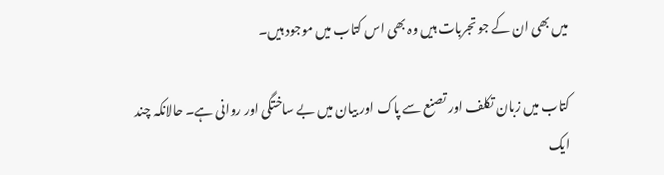میں بھی ان کے جو تجربات ہیں وہ بھی اس کتاب میں موجود ہیں۔

کتاب میں زبان تکلف اور تصنع سے پاک اور بیان میں بے ساختگی اور روانی ہے۔ حالانکہ چند ایک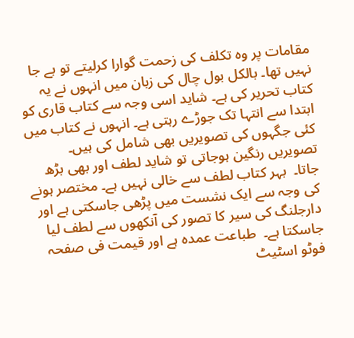مقامات پر وہ تکلف کی زحمت گوارا کرلیتے تو بے جا نہیں تھا۔ بالکل بول چال کی زبان میں انہوں نے یہ کتاب تحریر کی ہے۔ شاید اسی وجہ سے کتاب قاری کو ابتدا سے انتہا تک جوڑے رہتی ہے۔ انہوں نے کتاب میں کئی جگہوں کی تصویریں بھی شامل کی ہیں۔ تصویریں رنگین ہوجاتی تو شاید لطف اور بھی بڑھ جاتا۔  بہر کتاب لطف سے خالی نہیں ہے۔ مختصر ہونے کی وجہ سے ایک نشست میں پڑھی جاسکتی ہے اور دارجلنگ کی سیر کا تصور کی آنکھوں سے لطف لیا جاسکتا ہے۔  طباعت عمدہ ہے اور قیمت فی صفحہ  فوٹو اسٹیٹ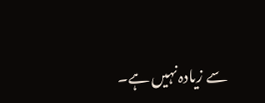سے زیادہ نہیں ہے۔